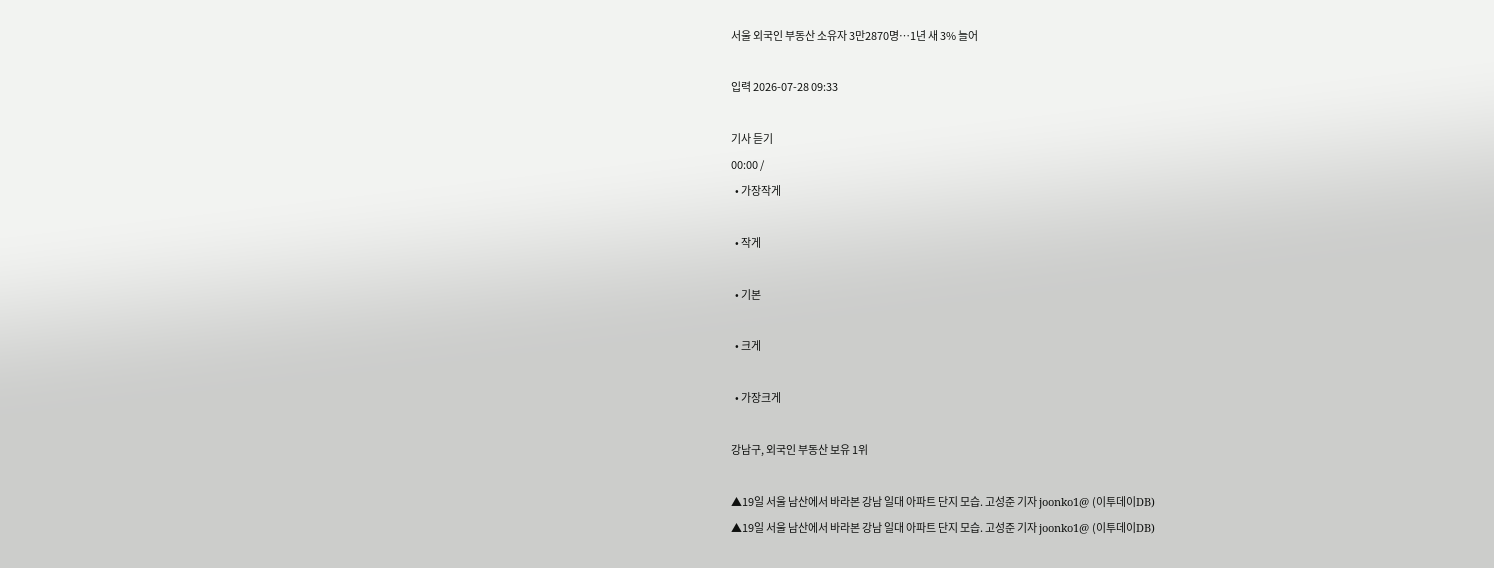서울 외국인 부동산 소유자 3만2870명⋯1년 새 3% 늘어

입력 2026-07-28 09:33

기사 듣기
00:00 /
  • 가장작게

  • 작게

  • 기본

  • 크게

  • 가장크게

강남구, 외국인 부동산 보유 1위

▲19일 서울 남산에서 바라본 강남 일대 아파트 단지 모습. 고성준 기자 joonko1@ (이투데이DB)
▲19일 서울 남산에서 바라본 강남 일대 아파트 단지 모습. 고성준 기자 joonko1@ (이투데이DB)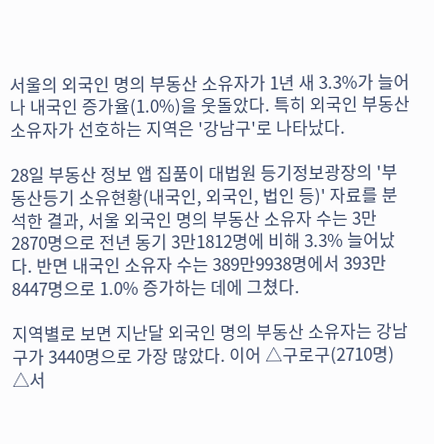서울의 외국인 명의 부동산 소유자가 1년 새 3.3%가 늘어나 내국인 증가율(1.0%)을 웃돌았다. 특히 외국인 부동산 소유자가 선호하는 지역은 '강남구'로 나타났다.

28일 부동산 정보 앱 집품이 대법원 등기정보광장의 '부동산등기 소유현황(내국인, 외국인, 법인 등)' 자료를 분석한 결과, 서울 외국인 명의 부동산 소유자 수는 3만2870명으로 전년 동기 3만1812명에 비해 3.3% 늘어났다. 반면 내국인 소유자 수는 389만9938명에서 393만8447명으로 1.0% 증가하는 데에 그쳤다.

지역별로 보면 지난달 외국인 명의 부동산 소유자는 강남구가 3440명으로 가장 많았다. 이어 △구로구(2710명) △서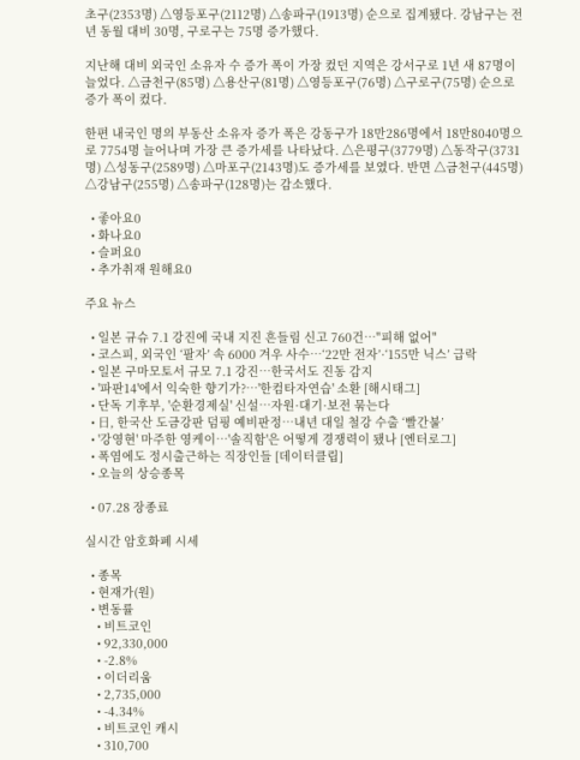초구(2353명) △영등포구(2112명) △송파구(1913명) 순으로 집계됐다. 강남구는 전년 동월 대비 30명, 구로구는 75명 증가했다.

지난해 대비 외국인 소유자 수 증가 폭이 가장 컸던 지역은 강서구로 1년 새 87명이 늘었다. △금천구(85명) △용산구(81명) △영등포구(76명) △구로구(75명) 순으로 증가 폭이 컸다.

한편 내국인 명의 부동산 소유자 증가 폭은 강동구가 18만286명에서 18만8040명으로 7754명 늘어나며 가장 큰 증가세를 나타났다. △은평구(3779명) △동작구(3731명) △성동구(2589명) △마포구(2143명)도 증가세를 보였다. 반면 △금천구(445명) △강남구(255명) △송파구(128명)는 감소했다.

  • 좋아요0
  • 화나요0
  • 슬퍼요0
  • 추가취재 원해요0

주요 뉴스

  • 일본 규슈 7.1 강진에 국내 지진 흔들림 신고 760건…"피해 없어"
  • 코스피, 외국인 ‘팔자’ 속 6000 겨우 사수…‘22만 전자’·‘155만 닉스’ 급락
  • 일본 구마모토서 규모 7.1 강진…한국서도 진동 감지
  • '파판14'에서 익숙한 향기가?…'한컴타자연습' 소환 [해시태그]
  • 단독 기후부, '순환경제실' 신설…자원·대기·보전 묶는다
  • 日, 한국산 도금강판 덤핑 예비판정…내년 대일 철강 수출 ‘빨간불’
  • '강영현' 마주한 영케이⋯'솔직함'은 어떻게 경쟁력이 됐나 [엔터로그]
  • 폭염에도 정시출근하는 직장인들 [데이터클립]
  • 오늘의 상승종목

  • 07.28 장종료

실시간 암호화폐 시세

  • 종목
  • 현재가(원)
  • 변동률
    • 비트코인
    • 92,330,000
    • -2.8%
    • 이더리움
    • 2,735,000
    • -4.34%
    • 비트코인 캐시
    • 310,700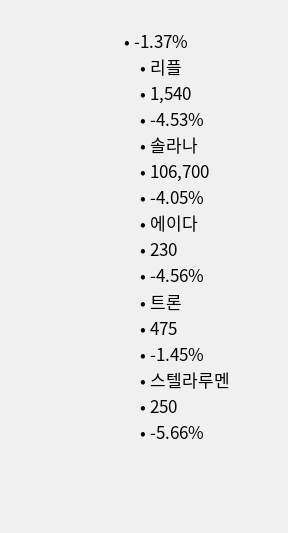• -1.37%
    • 리플
    • 1,540
    • -4.53%
    • 솔라나
    • 106,700
    • -4.05%
    • 에이다
    • 230
    • -4.56%
    • 트론
    • 475
    • -1.45%
    • 스텔라루멘
    • 250
    • -5.66%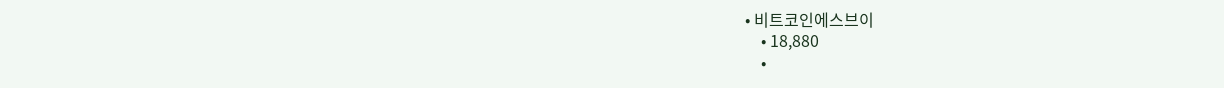• 비트코인에스브이
    • 18,880
    •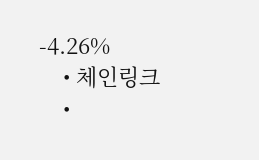-4.26%
    • 체인링크
    •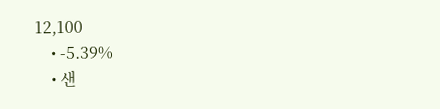12,100
    • -5.39%
    • 샌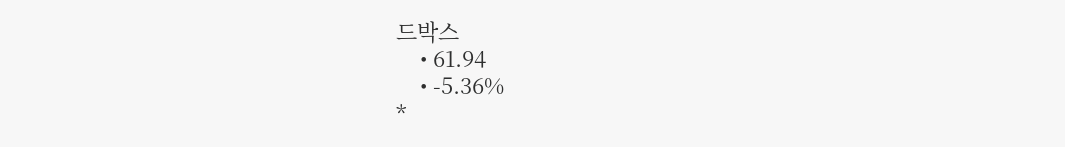드박스
    • 61.94
    • -5.36%
*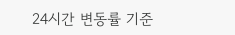24시간 변동률 기준